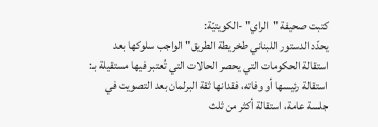كتبت صحيفة "الراي" -الكويتيّة:
يحدّد الدستور اللبناني طخريطة الطريق" الواجب سلوكها بعد استقالة الحكومات التي يحصر الحالات التي تُعتبر فيها مستقيلة بـ: استقالة رئيسها أو وفاته، فقدانها ثقة البرلمان بعد التصويت في جلسة عامة، استقالة أكثر من ثلث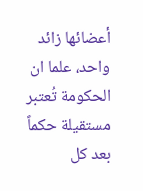أعضائها زائد واحد، علما ان الحكومة تُعتبر مستقيلة حكماً بعد كل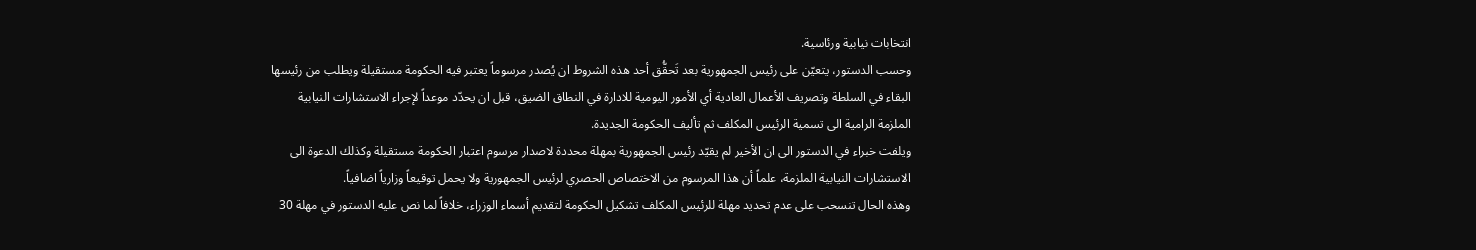انتخابات نيابية ورئاسية.
وحسب الدستور، يتعيّن على رئيس الجمهورية بعد تَحقُّق أحد هذه الشروط ان يُصدر مرسوماً يعتبر فيه الحكومة مستقيلة ويطلب من رئيسها البقاء في السلطة وتصريف الأعمال العادية أي الأمور اليومية للادارة في النطاق الضيق، قبل ان يحدّد موعداً لإجراء الاستشارات النيابية الملزمة الرامية الى تسمية الرئيس المكلف ثم تأليف الحكومة الجديدة.
ويلفت خبراء في الدستور الى ان الأخير لم يقيّد رئيس الجمهورية بمهلة محددة لاصدار مرسوم اعتبار الحكومة مستقيلة وكذلك الدعوة الى الاستشارات النيابية الملزمة، علماً أن هذا المرسوم من الاختصاص الحصري لرئيس الجمهورية ولا يحمل توقيعاً وزارياً اضافياً.
وهذه الحال تنسحب على عدم تحديد مهلة للرئيس المكلف تشكيل الحكومة لتقديم أسماء الوزراء، خلافاً لما نص عليه الدستور في مهلة 30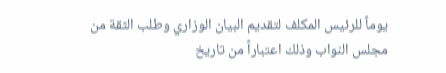يوماً للرئيس المكلف لتقديم البيان الوزاري وطلب الثقة من مجلس النواب وذلك اعتباراً من تاريخ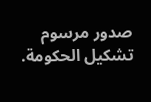صدور مرسوم تشكيل الحكومة.